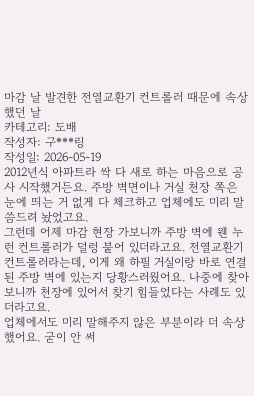마감 날 발견한 전열교환기 컨트롤러 때문에 속상했던 날
카테고리: 도배
작성자: 구***링
작성일: 2026-05-19
2012년식 아파트라 싹 다 새로 하는 마음으로 공사 시작했거든요. 주방 벽면이나 거실 천장 쪽은 눈에 띄는 거 없게 다 체크하고 업체에도 미리 말씀드려 놨었고요.
그런데 어제 마감 현장 가보니까 주방 벽에 웬 누런 컨트롤러가 덜렁 붙어 있더라고요. 전열교환기 컨트롤러라는데, 이게 왜 하필 거실이랑 바로 연결된 주방 벽에 있는지 당황스러웠어요. 나중에 찾아보니까 천장에 있어서 찾기 힘들었다는 사례도 있더라고요.
업체에서도 미리 말해주지 않은 부분이라 더 속상했어요. 굳이 안 써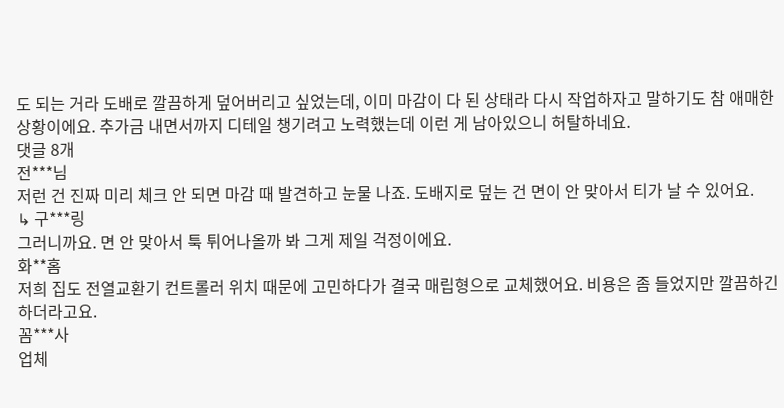도 되는 거라 도배로 깔끔하게 덮어버리고 싶었는데, 이미 마감이 다 된 상태라 다시 작업하자고 말하기도 참 애매한 상황이에요. 추가금 내면서까지 디테일 챙기려고 노력했는데 이런 게 남아있으니 허탈하네요.
댓글 8개
전***님
저런 건 진짜 미리 체크 안 되면 마감 때 발견하고 눈물 나죠. 도배지로 덮는 건 면이 안 맞아서 티가 날 수 있어요.
↳ 구***링
그러니까요. 면 안 맞아서 툭 튀어나올까 봐 그게 제일 걱정이에요.
화**홈
저희 집도 전열교환기 컨트롤러 위치 때문에 고민하다가 결국 매립형으로 교체했어요. 비용은 좀 들었지만 깔끔하긴 하더라고요.
꼼***사
업체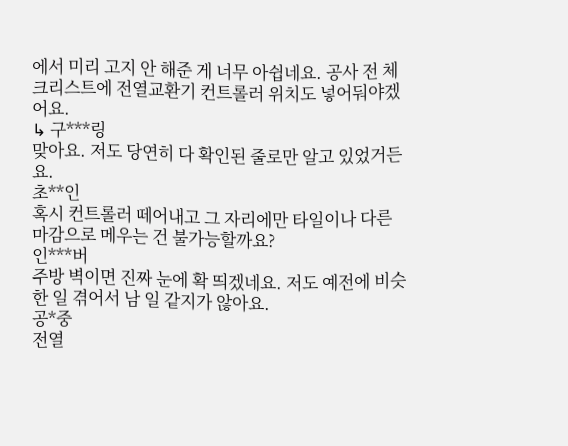에서 미리 고지 안 해준 게 너무 아쉽네요. 공사 전 체크리스트에 전열교환기 컨트롤러 위치도 넣어둬야겠어요.
↳ 구***링
맞아요. 저도 당연히 다 확인된 줄로만 알고 있었거든요.
초**인
혹시 컨트롤러 떼어내고 그 자리에만 타일이나 다른 마감으로 메우는 건 불가능할까요?
인***버
주방 벽이면 진짜 눈에 확 띄겠네요. 저도 예전에 비슷한 일 겪어서 남 일 같지가 않아요.
공*중
전열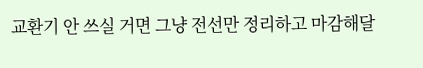교환기 안 쓰실 거면 그냥 전선만 정리하고 마감해달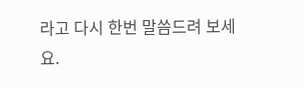라고 다시 한번 말씀드려 보세요.